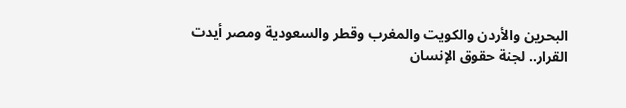البحرين والأردن والكويت والمغرب وقطر والسعودية ومصر أيدت القرار.. لجنة حقوق الإنسان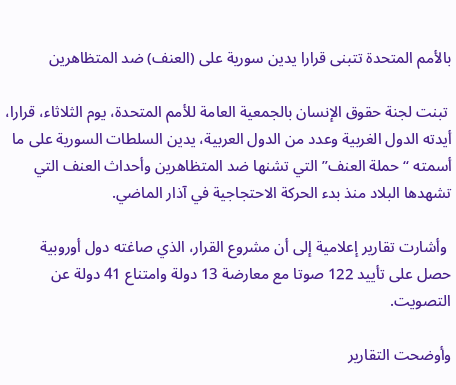بالأمم المتحدة تتبنى قرارا يدين سورية على (العنف) ضد المتظاهرين

 تبنت لجنة حقوق الإنسان بالجمعية العامة للأمم المتحدة، يوم الثلاثاء، قرارا، أيدته الدول الغربية وعدد من الدول العربية، يدين السلطات السورية على ما أسمته “حملة العنف” التي تشنها ضد المتظاهرين وأحداث العنف التي تشهدها البلاد منذ بدء الحركة الاحتجاجية في آذار الماضي.

 وأشارت تقارير إعلامية إلى أن مشروع القرار، الذي صاغته دول أوروبية حصل على تأييد 122 صوتا مع معارضة 13 دولة وامتناع 41 دولة عن التصويت.

وأوضحت التقارير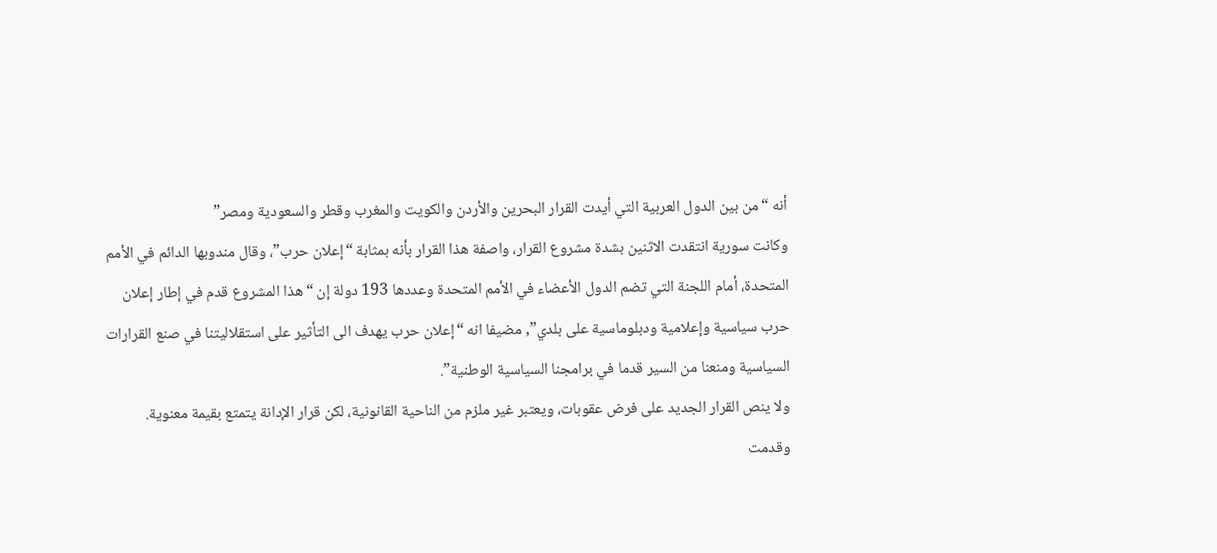أنه “من بين الدول العربية التي أيدت القرار البحرين والأردن والكويت والمغرب وقطر والسعودية ومصر”
وكانت سورية انتقدت الاثنين بشدة مشروع القرار، واصفة هذا القرار بأنه بمثابة “إعلان حرب”، وقال مندوبها الدائم في الأمم المتحدة، أمام اللجنة التي تضم الدول الأعضاء في الأمم المتحدة وعددها 193 دولة إن “هذا المشروع قدم في إطار إعلان حرب سياسية وإعلامية ودبلوماسية على بلدي”, مضيفا انه “إعلان حرب يهدف الى التأثير على استقلاليتنا في صنع القرارات السياسية ومنعنا من السير قدما في برامجنا السياسية الوطنية”.
ولا ينص القرار الجديد على فرض عقوبات، ويعتبر غير ملزم من الناحية القانونية، لكن قرار الإدانة يتمتع بقيمة معنوية.
وقدمت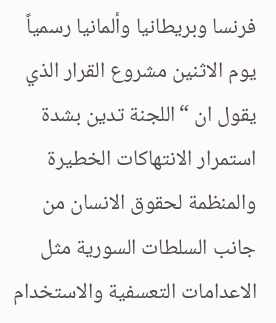فرنسا وبريطانيا وألمانيا رسمياً يوم الاثنين مشروع القرار الذي يقول ان “اللجنة تدين بشدة استمرار الانتهاكات الخطيرة والمنظمة لحقوق الانسان من جانب السلطات السورية مثل الاعدامات التعسفية والاستخدام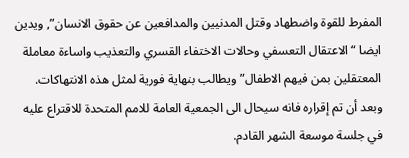المفرط للقوة واضطهاد وقتل المدنيين والمدافعين عن حقوق الانسان”, ويدين ايضا “الاعتقال التعسفي وحالات الاختفاء القسري والتعذيب واساءة معاملة المعتقلين بمن فيهم الاطفال” ويطالب بنهاية فورية لمثل هذه الانتهاكات.
وبعد أن تم إقراره فانه سيحال الى الجمعية العامة للامم المتحدة للاقتراع عليه في جلسة موسعة الشهر القادم.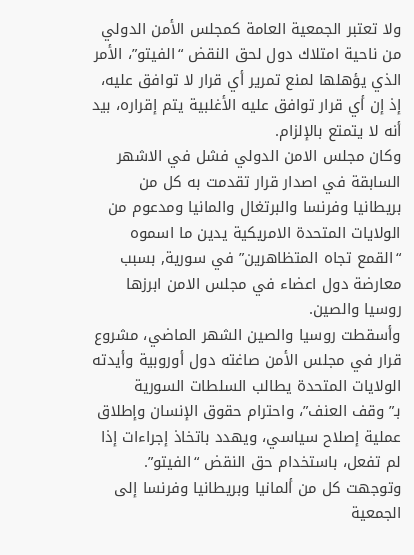ولا تعتبر الجمعية العامة كمجلس الأمن الدولي من ناحية امتلاك دول لحق النقض “الفيتو”، الأمر الذي يؤهلها لمنع تمرير أي قرار لا توافق عليه، إذ إن أي قرار توافق عليه الأغلبية يتم إقراره، بيد أنه لا يتمتع بالإلزام.
وكان مجلس الامن الدولي فشل في الاشهر السابقة في اصدار قرار تقدمت به كل من بريطانيا وفرنسا والبرتغال والمانيا ومدعوم من الولايات المتحدة الامريكية يدين ما اسموه “القمع تجاه المتظاهرين” في سورية, بسبب معارضة دول اعضاء في مجلس الامن ابرزها روسيا والصين.
وأسقطت روسيا والصين الشهر الماضي، مشروع قرار في مجلس الأمن صاغته دول أوروبية وأيدته الولايات المتحدة يطالب السلطات السورية بـ”وقف العنف”، واحترام حقوق الإنسان وإطلاق عملية إصلاح سياسي، ويهدد باتخاذ إجراءات إذا لم تفعل، باستخدام حق النقض “الفيتو”.
وتوجهت كل من ألمانيا وبريطانيا وفرنسا إلى الجمعية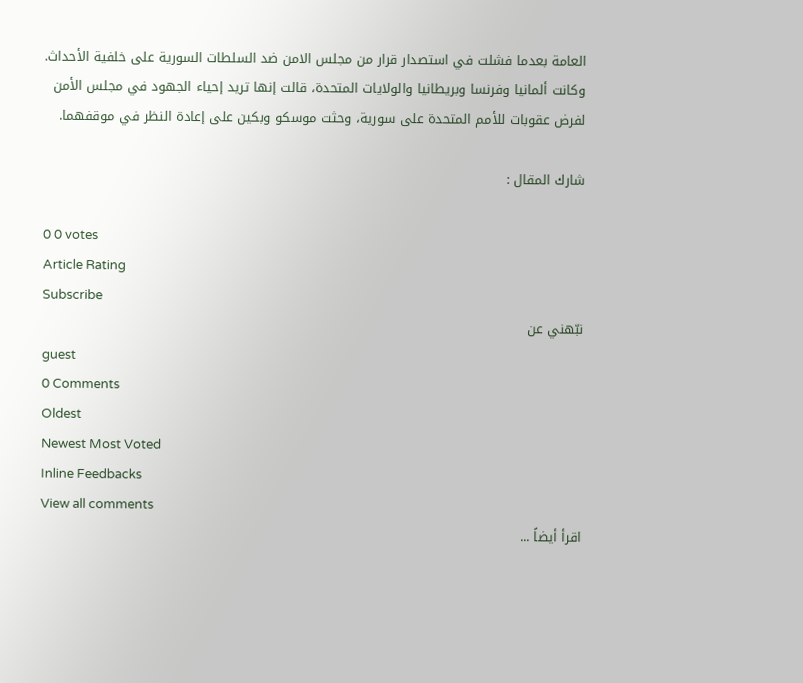العامة بعدما فشلت في استصدار قرار من مجلس الامن ضد السلطات السورية على خلفية الأحداث.
وكانت ألمانيا وفرنسا وبريطانيا والولايات المتحدة، قالت إنها تريد إحياء الجهود في مجلس الأمن لفرض عقوبات للأمم المتحدة على سورية، وحثت موسكو وبكين على إعادة النظر في موقفهما.

شارك المقال :

0 0 votes
Article Rating
Subscribe
نبّهني عن
guest
0 Comments
Oldest
Newest Most Voted
Inline Feedbacks
View all comments
اقرأ أيضاً ...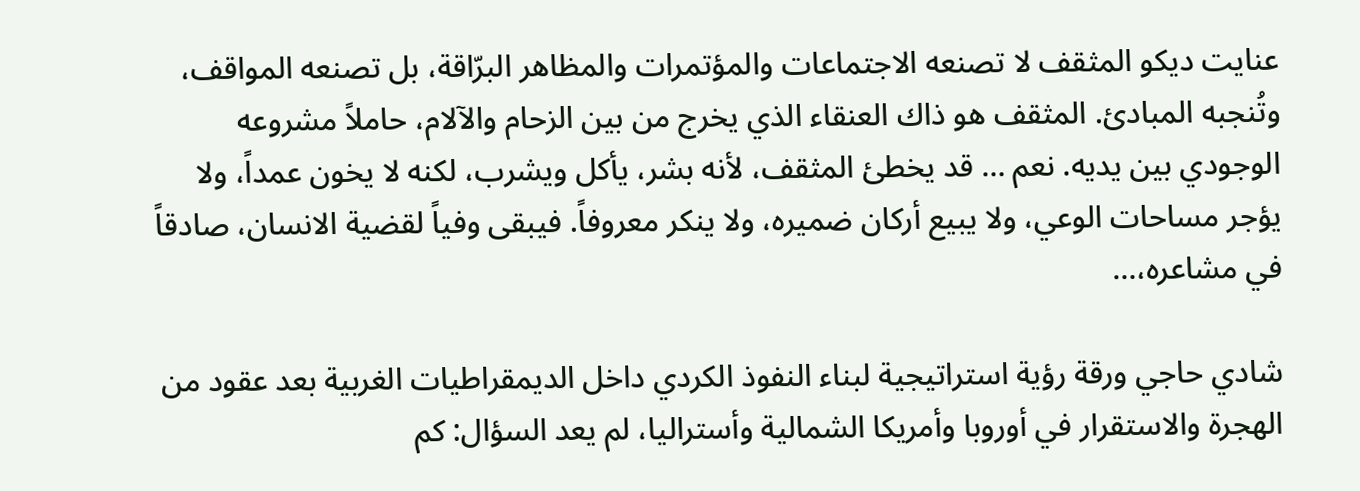عنايت ديكو المثقف لا تصنعه الاجتماعات والمؤتمرات والمظاهر البرّاقة، بل تصنعه المواقف، وتُنجبه المبادئ. المثقف هو ذاك العنقاء الذي يخرج من بين الزحام والآلام، حاملاً مشروعه الوجودي بين يديه. نعم … قد يخطئ المثقف، لأنه بشر، يأكل ويشرب، لكنه لا يخون عمداً، ولا يؤجر مساحات الوعي، ولا يبيع أركان ضميره، ولا ينكر معروفاً. فيبقى وفياً لقضية الانسان، صادقاً في مشاعره،…

شادي حاجي ورقة رؤية استراتيجية لبناء النفوذ الكردي داخل الديمقراطيات الغربية بعد عقود من الهجرة والاستقرار في أوروبا وأمريكا الشمالية وأستراليا، لم يعد السؤال: كم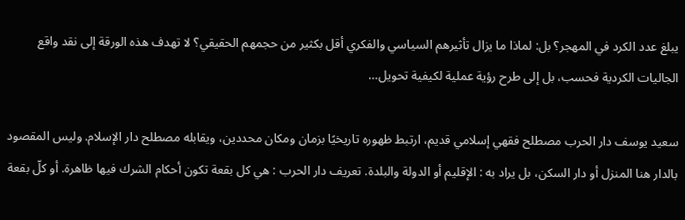يبلغ عدد الكرد في المهجر؟ بل: لماذا ما يزال تأثيرهم السياسي والفكري أقل بكثير من حجمهم الحقيقي؟ لا تهدف هذه الورقة إلى نقد واقع الجاليات الكردية فحسب، بل إلى طرح رؤية عملية لكيفية تحويل…

سعيد يوسف دار الحرب مصطلح فقهي إسلامي قديم، ارتبط ظهوره تاريخيًا بزمان ومكان محددين، ويقابله مصطلح دار الإسلام. وليس المقصود بالدار هنا المنزل أو دار السكن، بل يراد به : الإقليم أو الدولة والبلدة. تعريف دار الحرب : هي كل بقعة تكون أحكام الشرك فيها ظاهرة. أو كلّ بقعة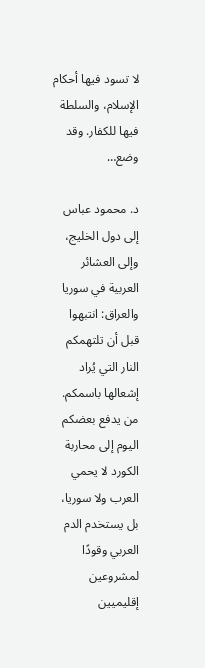لا تسود فيها أحكام الإسلام، والسلطة فيها للكفار. وقد وضع…

د. محمود عباس إلى دول الخليج، وإلى العشائر العربية في سوريا والعراق: انتبهوا قبل أن تلتهمكم النار التي يُراد إشعالها باسمكم. من يدفع بعضكم اليوم إلى محاربة الكورد لا يحمي العرب ولا سوريا، بل يستخدم الدم العربي وقودًا لمشروعين إقليميين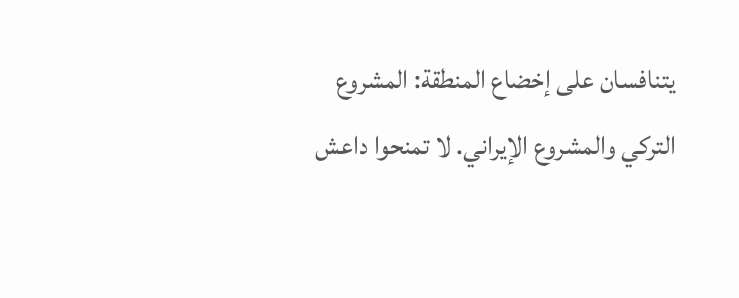يتنافسان على إخضاع المنطقة: المشروع التركي والمشروع الإيراني. لا تمنحوا داعش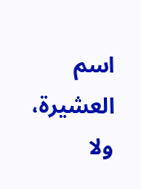اسم العشيرة، ولا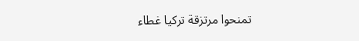تمنحوا مرتزقة تركيا غطاء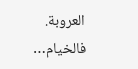العروبة. فالخيام…